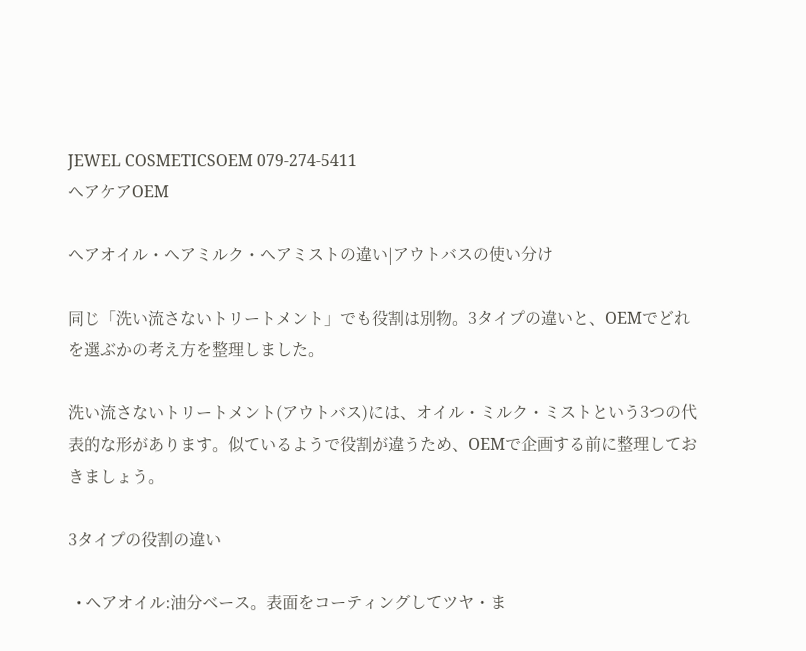JEWEL COSMETICSOEM 079-274-5411
ヘアケアOEM

ヘアオイル・ヘアミルク・ヘアミストの違い|アウトバスの使い分け

同じ「洗い流さないトリートメント」でも役割は別物。3タイプの違いと、OEMでどれを選ぶかの考え方を整理しました。

洗い流さないトリートメント(アウトバス)には、オイル・ミルク・ミストという3つの代表的な形があります。似ているようで役割が違うため、OEMで企画する前に整理しておきましょう。

3タイプの役割の違い

  • ヘアオイル:油分ベース。表面をコーティングしてツヤ・ま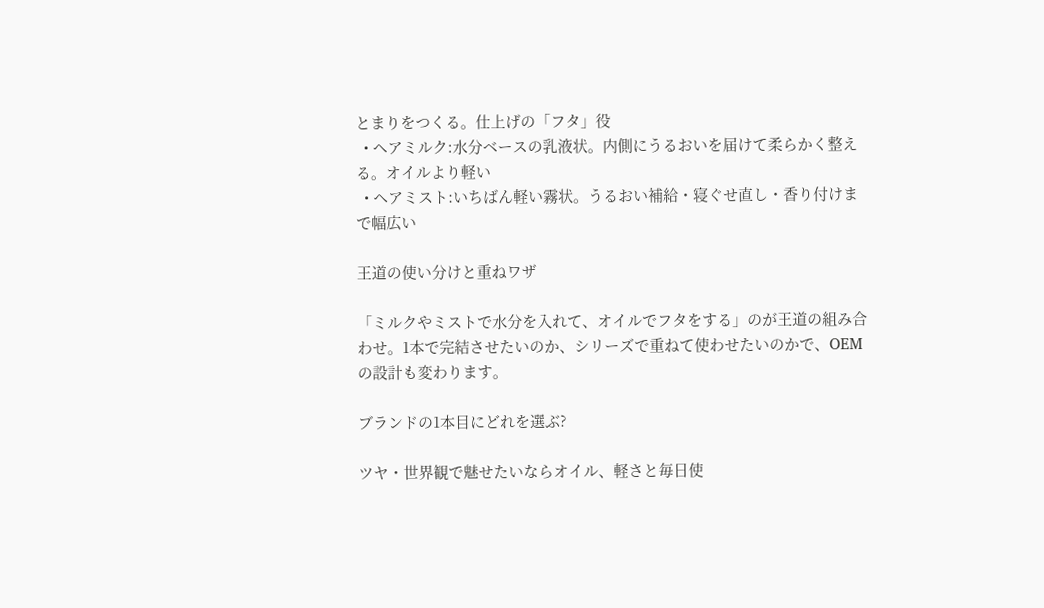とまりをつくる。仕上げの「フタ」役
  • ヘアミルク:水分ベースの乳液状。内側にうるおいを届けて柔らかく整える。オイルより軽い
  • ヘアミスト:いちばん軽い霧状。うるおい補給・寝ぐせ直し・香り付けまで幅広い

王道の使い分けと重ねワザ

「ミルクやミストで水分を入れて、オイルでフタをする」のが王道の組み合わせ。1本で完結させたいのか、シリーズで重ねて使わせたいのかで、OEMの設計も変わります。

ブランドの1本目にどれを選ぶ?

ツヤ・世界観で魅せたいならオイル、軽さと毎日使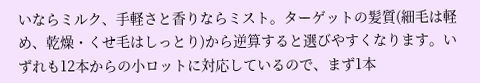いならミルク、手軽さと香りならミスト。ターゲットの髪質(細毛は軽め、乾燥・くせ毛はしっとり)から逆算すると選びやすくなります。いずれも12本からの小ロットに対応しているので、まず1本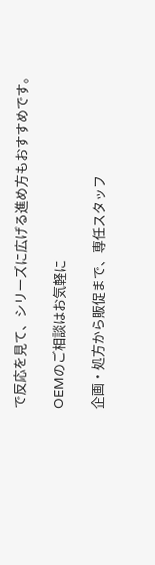で反応を見て、シリーズに広げる進め方もおすすめです。

OEMのご相談はお気軽に

企画・処方から販促まで、専任スタッフ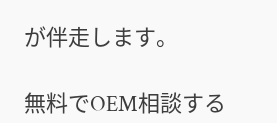が伴走します。

無料でOEM相談する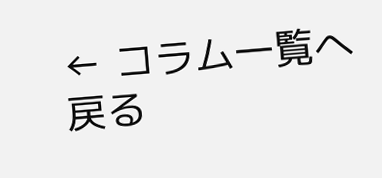← コラム一覧へ戻る